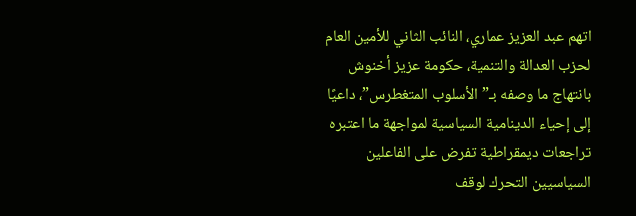اتهم عبد العزيز عماري، النائب الثاني للأمين العام لحزب العدالة والتنمية، حكومة عزيز أخنوش بانتهاج ما وصفه بـ”الأسلوب المتغطرس”، داعيًا إلى إحياء الدينامية السياسية لمواجهة ما اعتبره تراجعات ديمقراطية تفرض على الفاعلين السياسيين التحرك لوقف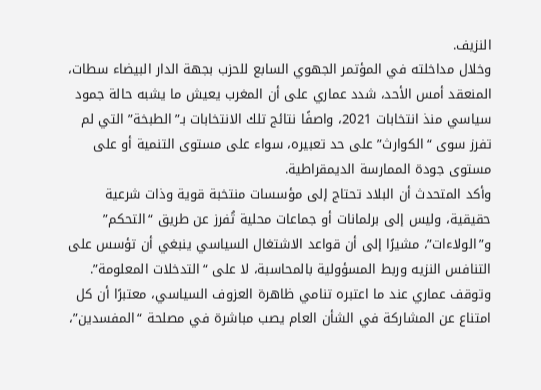النزيف.
وخلال مداخلته في المؤتمر الجهوي السابع للحزب بجهة الدار البيضاء سطات، المنعقد أمس الأحد، شدد عماري على أن المغرب يعيش ما يشبه حالة جمود سياسي منذ انتخابات 2021، واصفًا نتائج تلك الانتخابات بـ”الطبخة” التي لم تفرز سوى “الكوارث” على حد تعبيره، سواء على مستوى التنمية أو على مستوى جودة الممارسة الديمقراطية.
وأكد المتحدث أن البلاد تحتاج إلى مؤسسات منتخبة قوية وذات شرعية حقيقية، وليس إلى برلمانات أو جماعات محلية تُفرز عن طريق “التحكم” و”الولاءات”، مشيرًا إلى أن قواعد الاشتغال السياسي ينبغي أن تؤسس على التنافس النزيه وربط المسؤولية بالمحاسبة، لا على “التدخلات المعلومة”.
وتوقف عماري عند ما اعتبره تنامي ظاهرة العزوف السياسي، معتبرًا أن كل امتناع عن المشاركة في الشأن العام يصب مباشرة في مصلحة “المفسدين”،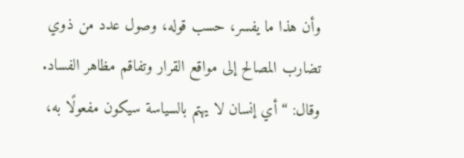وأن هذا ما يفسر، حسب قوله، وصول عدد من ذوي تضارب المصالح إلى مواقع القرار وتفاقم مظاهر الفساد.
وقال: “أي إنسان لا يهتم بالسياسة سيكون مفعولًا به،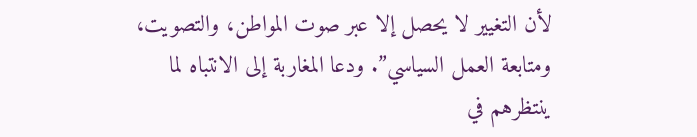لأن التغيير لا يحصل إلا عبر صوت المواطن، والتصويت، ومتابعة العمل السياسي”. ودعا المغاربة إلى الانتباه لما ينتظرهم في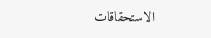الاستحقاقات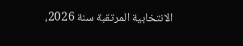الانتخابية المرتقبة سنة 2026،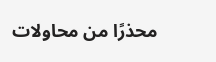محذرًا من محاولات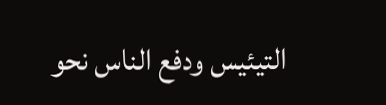التيئيس ودفع الناس نحو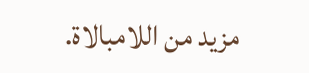مزيد من اللامبالاة.